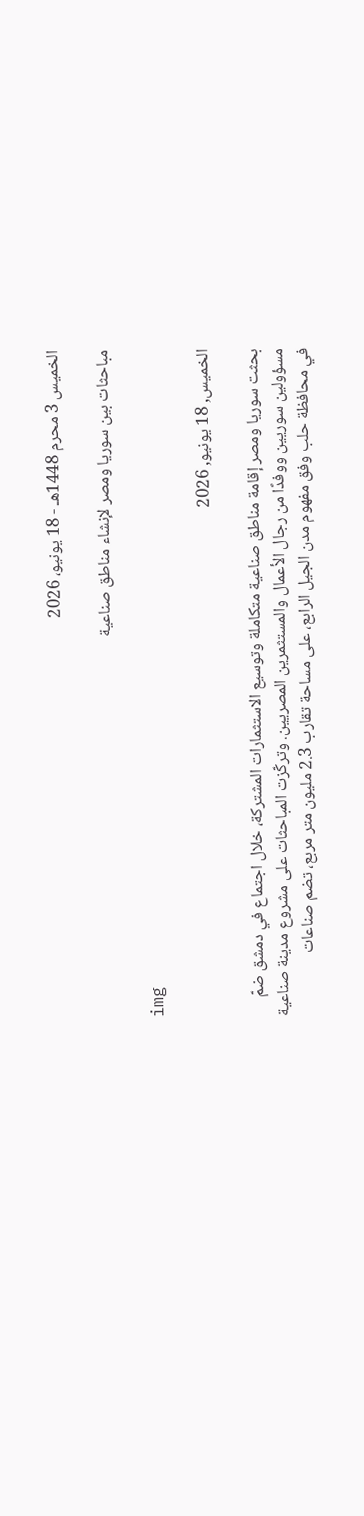الخميس 3 محرم 1448هـ - 18 يونيو، 2026

مباحثات بين سوريا ومصر لإنشاء مناطق صناعية

img

الخميس, 18 يونيو, 2026

بحثت سوريا ومصر إقامة مناطق صناعية متكاملة وتوسيع الاستثمارات المشتركة، خلال اجتماع في دمشق ضمّ مسؤولين سوريين ووفدًا من رجال الأعمال والمستثمرين المصريين. وتركّزت المباحثات على مشروع مدينة صناعية في محافظة حلب وفق مفهوم مدن الجيل الرابع، على مساحة تقارب 2.3 مليون متر مربع، تضم صناعات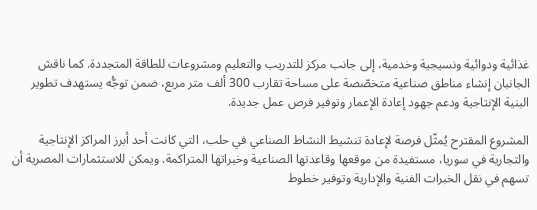غذائية ودوائية ونسيجية وخدمية، إلى جانب مركز للتدريب والتعليم ومشروعات للطاقة المتجددة. كما ناقش الجانبان إنشاء مناطق صناعية متخصّصة على مساحة تقارب 300 ألف متر مربع، ضمن توجُّه يستهدف تطوير البنية الإنتاجية ودعم جهود إعادة الإعمار وتوفير فرص عمل جديدة.

المشروع المقترح يُمثّل فرصة لإعادة تنشيط النشاط الصناعي في حلب، التي كانت أحد أبرز المراكز الإنتاجية والتجارية في سوريا، مستفيدة من موقعها وقاعدتها الصناعية وخبراتها المتراكمة. ويمكن للاستثمارات المصرية أن تسهم في نقل الخبرات الفنية والإدارية وتوفير خطوط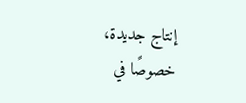إنتاج جديدة، خصوصًا في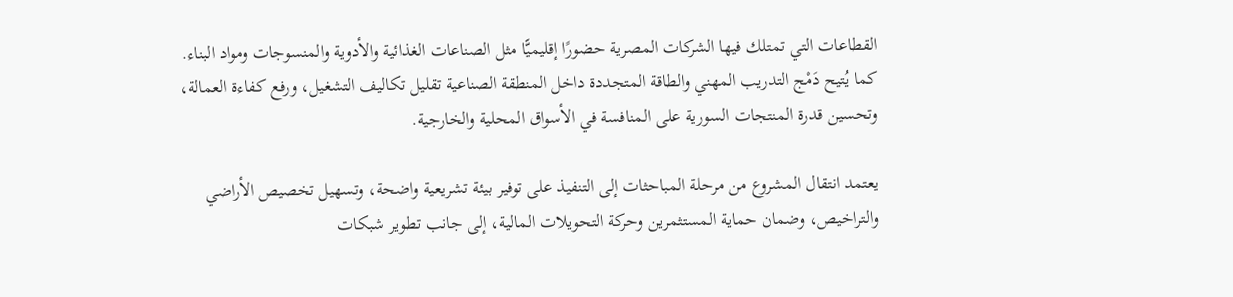القطاعات التي تمتلك فيها الشركات المصرية حضورًا إقليميًّا مثل الصناعات الغذائية والأدوية والمنسوجات ومواد البناء. كما يُتيح دَمْج التدريب المهني والطاقة المتجددة داخل المنطقة الصناعية تقليل تكاليف التشغيل، ورفع كفاءة العمالة، وتحسين قدرة المنتجات السورية على المنافسة في الأسواق المحلية والخارجية.

يعتمد انتقال المشروع من مرحلة المباحثات إلى التنفيذ على توفير بيئة تشريعية واضحة، وتسهيل تخصيص الأراضي والتراخيص، وضمان حماية المستثمرين وحركة التحويلات المالية، إلى جانب تطوير شبكات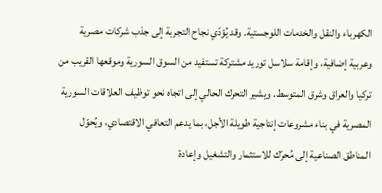الكهرباء والنقل والخدمات اللوجستية. وقد يُؤدّي نجاح التجربة إلى جذب شركات مصرية وعربية إضافية، وإقامة سلاسل توريد مشتركة تستفيد من السوق السورية وموقعها القريب من تركيا والعراق وشرق المتوسط. ويشير التحرك الحالي إلى اتجاه نحو توظيف العلاقات السورية المصرية في بناء مشروعات إنتاجية طويلة الأجل، بما يدعم التعافي الاقتصادي، ويُحوّل المناطق الصناعية إلى مُحرّك للاستثمار والتشغيل وإعادة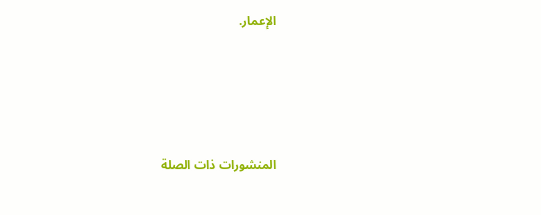الإعمار.




المنشورات ذات الصلة